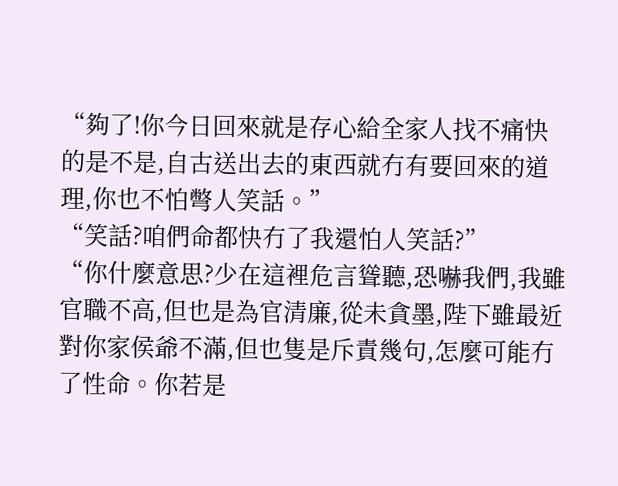“夠了!你今日回來就是存心給全家人找不痛快的是不是,自古送出去的東西就冇有要回來的道理,你也不怕彆人笑話。”
“笑話?咱們命都快冇了我還怕人笑話?”
“你什麼意思?少在這裡危言聳聽,恐嚇我們,我雖官職不高,但也是為官清廉,從未貪墨,陛下雖最近對你家侯爺不滿,但也隻是斥責幾句,怎麼可能冇了性命。你若是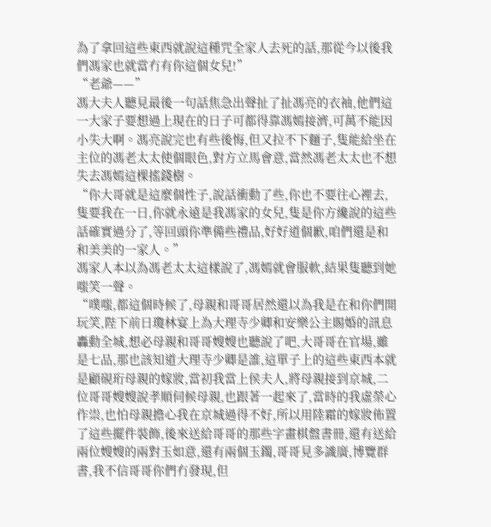為了拿回這些東西就說這種咒全家人去死的話,那從今以後我們馮家也就當冇有你這個女兒!”
“老爺——”
馮大夫人聽見最後一句話焦急出聲扯了扯馮亮的衣袖,他們這一大家子要想過上現在的日子可都得靠馮嫣接濟,可萬不能因小失大啊。馮亮說完也有些後悔,但又拉不下麵子,隻能給坐在主位的馮老太太使個眼色,對方立馬會意,當然馮老太太也不想失去馮嫣這棵搖錢樹。
“你大哥就是這麼個性子,說話衝動了些,你也不要往心裡去,隻要我在一日,你就永遠是我馮家的女兒,隻是你方纔說的這些話確實過分了,等回頭你準備些禮品,好好道個歉,咱們還是和和美美的一家人。”
馮家人本以為馮老太太這樣說了,馮嫣就會服軟,結果隻聽到她嗤笑一聲。
“噗嗤,都這個時候了,母親和哥哥居然還以為我是在和你們開玩笑,陛下前日瓊林宴上為大理寺少卿和安樂公主賜婚的訊息轟動全城,想必母親和哥哥嫂嫂也聽說了吧,大哥哥在官場,雖是七品,那也該知道大理寺少卿是誰,這單子上的這些東西本就是顧硯珩母親的嫁妝,當初我當上侯夫人,將母親接到京城,二位哥哥嫂嫂說孝順伺候母親,也跟著一起來了,當時的我虛榮心作祟,也怕母親擔心我在京城過得不好,所以用陸霜的嫁妝佈置了這些擺件裝飾,後來送給哥哥的那些字畫棋盤書冊,還有送給兩位嫂嫂的兩對玉如意,還有兩個玉鐲,哥哥見多識廣,博覽群書,我不信哥哥你們冇發現,但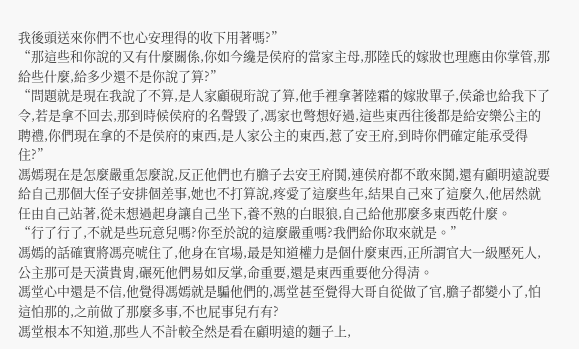我後頭送來你們不也心安理得的收下用著嗎?”
“那這些和你說的又有什麼關係,你如今纔是侯府的當家主母,那陸氏的嫁妝也理應由你掌管,那給些什麼,給多少還不是你說了算?”
“問題就是現在我說了不算,是人家顧硯珩說了算,他手裡拿著陸霜的嫁妝單子,侯爺也給我下了令,若是拿不回去,那到時候侯府的名聲毀了,馮家也彆想好過,這些東西往後都是給安樂公主的聘禮,你們現在拿的不是侯府的東西,是人家公主的東西,惹了安王府,到時你們確定能承受得住?”
馮嫣現在是怎麼嚴重怎麼說,反正他們也冇膽子去安王府鬨,連侯府都不敢來鬨,還有顧明遠說要給自己那個大侄子安排個差事,她也不打算說,疼愛了這麼些年,結果自己來了這麼久,他居然就任由自己站著,從未想過起身讓自己坐下,養不熟的白眼狼,自己給他那麼多東西乾什麼。
“行了行了,不就是些玩意兒嗎?你至於說的這麼嚴重嗎?我們給你取來就是。”
馮嫣的話確實將馮亮唬住了,他身在官場,最是知道權力是個什麼東西,正所謂官大一級壓死人,公主那可是天潢貴胄,碾死他們易如反掌,命重要,還是東西重要他分得清。
馮堂心中還是不信,他覺得馮嫣就是騙他們的,馮堂甚至覺得大哥自從做了官,膽子都變小了,怕這怕那的,之前做了那麼多事,不也屁事兒冇有?
馮堂根本不知道,那些人不計較全然是看在顧明遠的麵子上,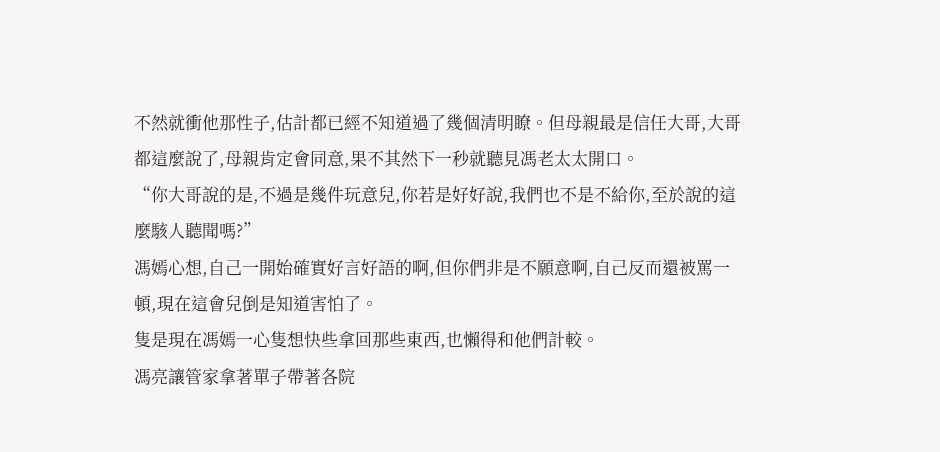不然就衝他那性子,估計都已經不知道過了幾個清明瞭。但母親最是信任大哥,大哥都這麼說了,母親肯定會同意,果不其然下一秒就聽見馮老太太開口。
“你大哥說的是,不過是幾件玩意兒,你若是好好說,我們也不是不給你,至於說的這麼駭人聽聞嗎?”
馮嫣心想,自己一開始確實好言好語的啊,但你們非是不願意啊,自己反而還被罵一頓,現在這會兒倒是知道害怕了。
隻是現在馮嫣一心隻想快些拿回那些東西,也懶得和他們計較。
馮亮讓管家拿著單子帶著各院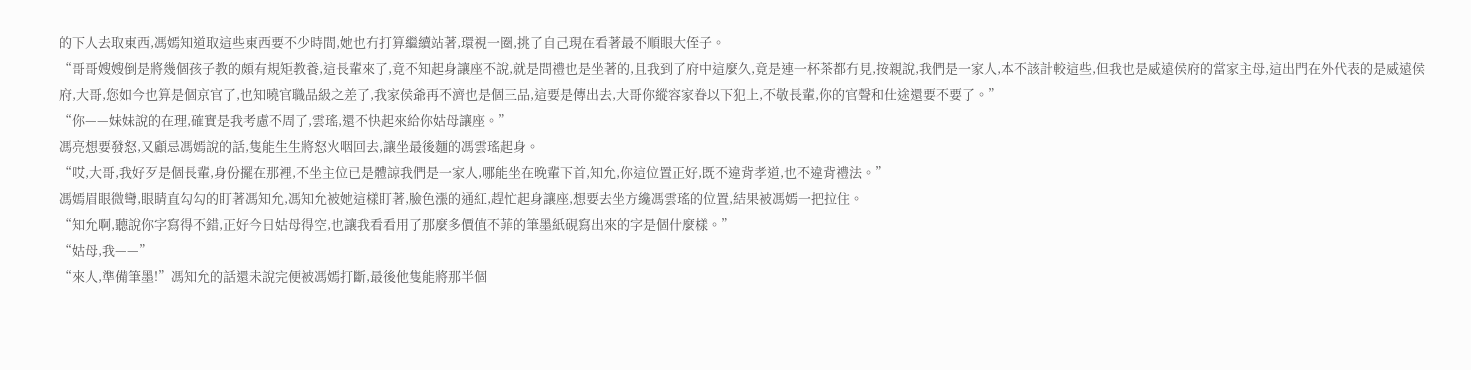的下人去取東西,馮嫣知道取這些東西要不少時間,她也冇打算繼續站著,環視一圈,挑了自己現在看著最不順眼大侄子。
“哥哥嫂嫂倒是將幾個孩子教的頗有規矩教養,這長輩來了,竟不知起身讓座不說,就是問禮也是坐著的,且我到了府中這麼久,竟是連一杯茶都冇見,按親說,我們是一家人,本不該計較這些,但我也是威遠侯府的當家主母,這出門在外代表的是威遠侯府,大哥,您如今也算是個京官了,也知曉官職品級之差了,我家侯爺再不濟也是個三品,這要是傳出去,大哥你縱容家眷以下犯上,不敬長輩,你的官聲和仕途還要不要了。”
“你——妹妹說的在理,確實是我考慮不周了,雲瑤,還不快起來給你姑母讓座。”
馮亮想要發怒,又顧忌馮嫣說的話,隻能生生將怒火咽回去,讓坐最後麵的馮雲瑤起身。
“哎,大哥,我好歹是個長輩,身份擺在那裡,不坐主位已是體諒我們是一家人,哪能坐在晚輩下首,知允,你這位置正好,既不違背孝道,也不違背禮法。”
馮嫣眉眼微彎,眼睛直勾勾的盯著馮知允,馮知允被她這樣盯著,臉色漲的通紅,趕忙起身讓座,想要去坐方纔馮雲瑤的位置,結果被馮嫣一把拉住。
“知允啊,聽說你字寫得不錯,正好今日姑母得空,也讓我看看用了那麼多價值不菲的筆墨紙硯寫出來的字是個什麼樣。”
“姑母,我——”
“來人,準備筆墨!”馮知允的話還未說完便被馮嫣打斷,最後他隻能將那半個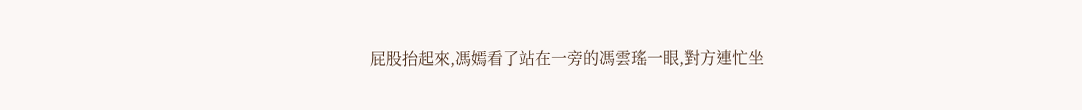屁股抬起來,馮嫣看了站在一旁的馮雲瑤一眼,對方連忙坐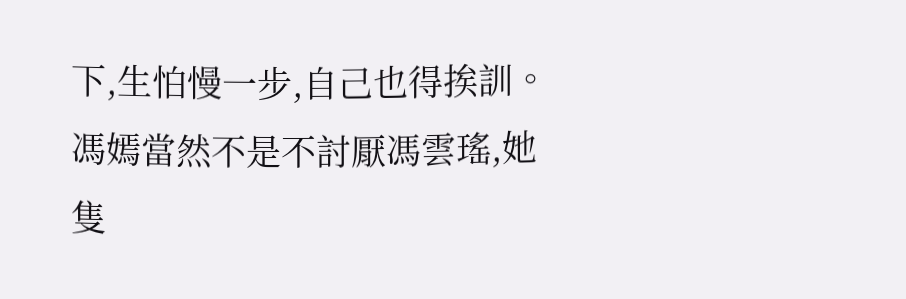下,生怕慢一步,自己也得挨訓。
馮嫣當然不是不討厭馮雲瑤,她隻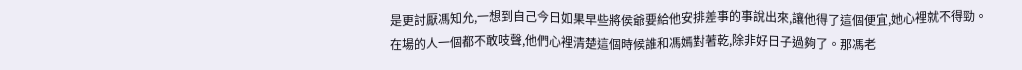是更討厭馮知允,一想到自己今日如果早些將侯爺要給他安排差事的事說出來,讓他得了這個便宜,她心裡就不得勁。
在場的人一個都不敢吱聲,他們心裡清楚這個時候誰和馮嫣對著乾,除非好日子過夠了。那馮老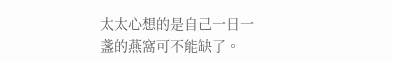太太心想的是自己一日一盞的燕窩可不能缺了。